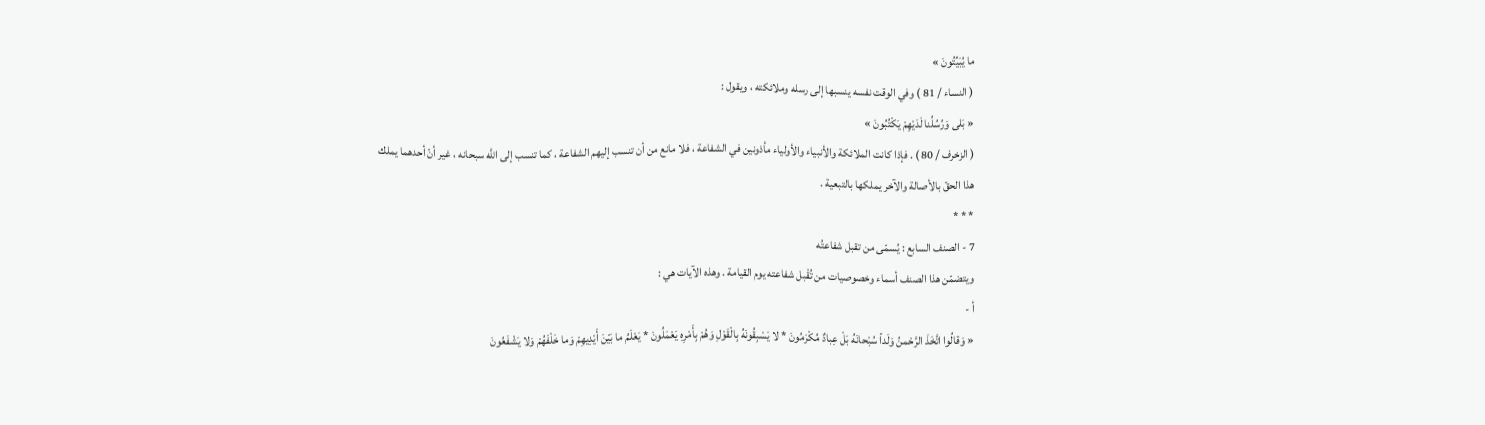ما يُبَيِّتُونَ »
( النساء / 81 ) وفي الوقت نفسه ينسبها إلى رسله وملائكته ، ويقول :
« بَلى وَرُسُلُنا لَدَيْهِمْ يَكْتُبُونَ »
( الزخرف / 80 ) . فإذا كانت الملائكة والأنبياء والأولياء مأذونين في الشفاعة ، فلا مانع من أن تنسب إليهم الشفاعة ، كما تنسب إلى اللَّه سبحانه ، غير أنّ أحدهما يملك هذا الحقّ بالأصالة والآخر يملكها بالتبعية .
* * *
7 - الصنف السابع : يُسمّى من تقبل شفاعتُه
ويتضمّن هذا الصنف أسماء وخصوصيات من تُقْبل شفاعته يوم القيامة . وهذه الآيات هي :
أ -
« وَقالُوا اتَّخَذَ الرَّحْمنُ وَلَداً سُبْحانَهُ بَلْ عِبادٌ مُكْرَمُونَ * لا يَسْبِقُونَهُ بِالْقَوْلِ وَهُمْ بِأَمْرِهِ يَعْمَلُونَ * يَعْلَمُ ما بَيْنَ أَيْدِيهِمْ وَما خَلْفَهُمْ وَلا يَشْفَعُونَ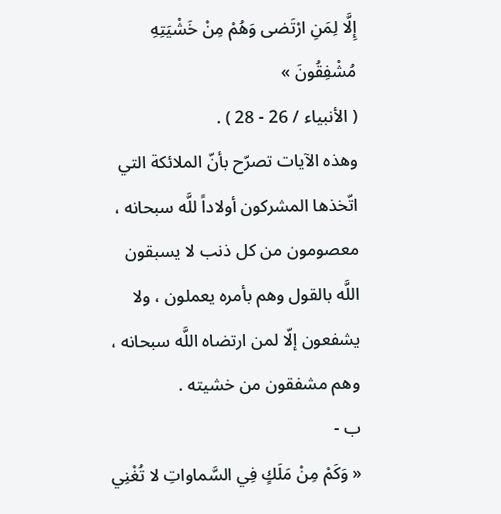إِلَّا لِمَنِ ارْتَضى وَهُمْ مِنْ خَشْيَتِهِ مُشْفِقُونَ »
( الأنبياء / 26 - 28 ) .
وهذه الآيات تصرّح بأنّ الملائكة التي اتّخذها المشركون أولاداً للَّه سبحانه ، معصومون من كل ذنب لا يسبقون اللَّه بالقول وهم بأمره يعملون ، ولا يشفعون إلّا لمن ارتضاه اللَّه سبحانه ، وهم مشفقون من خشيته .
ب -
« وَكَمْ مِنْ مَلَكٍ فِي السَّماواتِ لا تُغْنِي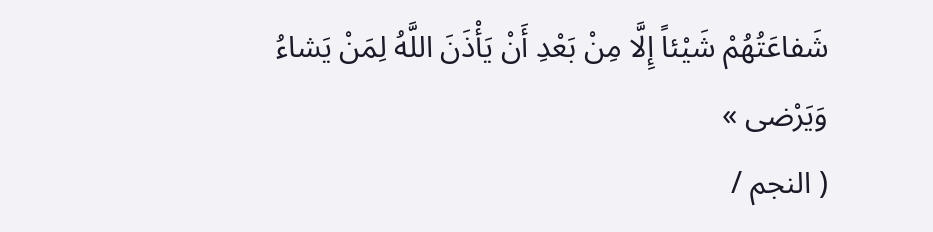شَفاعَتُهُمْ شَيْئاً إِلَّا مِنْ بَعْدِ أَنْ يَأْذَنَ اللَّهُ لِمَنْ يَشاءُ وَيَرْضى »
( النجم /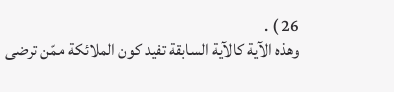26 ) .
وهذه الآية كالآية السابقة تفيد كون الملائكة ممّن ترضى